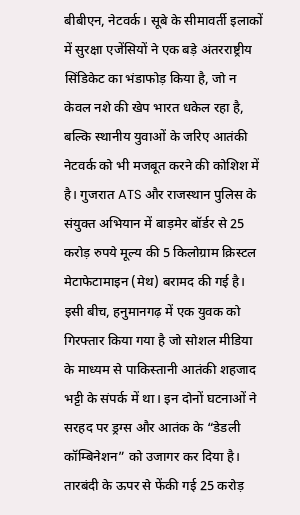बीबीएन, नेटवर्क। सूबे के सीमावर्ती इलाकों में सुरक्षा एजेंसियों ने एक बड़े अंतरराष्ट्रीय सिंडिकेट का भंडाफोड़ किया है, जो न केवल नशे की खेप भारत धकेल रहा है, बल्कि स्थानीय युवाओं के जरिए आतंकी नेटवर्क को भी मजबूत करने की कोशिश में है। गुजरात ATS और राजस्थान पुलिस के संयुक्त अभियान में बाड़मेर बॉर्डर से 25 करोड़ रुपये मूल्य की 5 किलोग्राम क्रिस्टल मेटाफेटामाइन (मेथ) बरामद की गई है। इसी बीच, हनुमानगढ़ में एक युवक को गिरफ्तार किया गया है जो सोशल मीडिया के माध्यम से पाकिस्तानी आतंकी शहजाद भट्टी के संपर्क में था। इन दोनों घटनाओं ने सरहद पर ड्रग्स और आतंक के “डेडली कॉम्बिनेशन” को उजागर कर दिया है।
तारबंदी के ऊपर से फेंकी गई 25 करोड़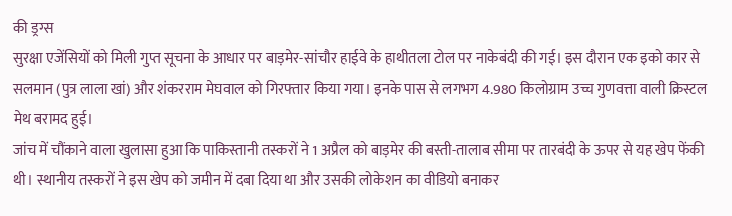की ड्रग्स
सुरक्षा एजेंसियों को मिली गुप्त सूचना के आधार पर बाड़मेर-सांचौर हाईवे के हाथीतला टोल पर नाकेबंदी की गई। इस दौरान एक इको कार से सलमान (पुत्र लाला खां) और शंकरराम मेघवाल को गिरफ्तार किया गया। इनके पास से लगभग 4.980 किलोग्राम उच्च गुणवत्ता वाली क्रिस्टल मेथ बरामद हुई।
जांच में चौंकाने वाला खुलासा हुआ कि पाकिस्तानी तस्करों ने 1 अप्रैल को बाड़मेर की बस्ती-तालाब सीमा पर तारबंदी के ऊपर से यह खेप फेंकी थी। स्थानीय तस्करों ने इस खेप को जमीन में दबा दिया था और उसकी लोकेशन का वीडियो बनाकर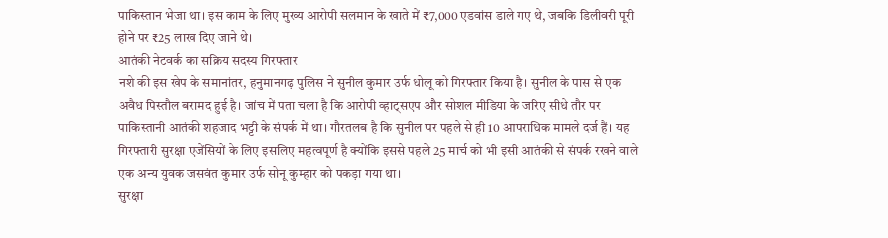पाकिस्तान भेजा था। इस काम के लिए मुख्य आरोपी सलमान के खाते में ₹7,000 एडवांस डाले गए थे, जबकि डिलीवरी पूरी होने पर ₹25 लाख दिए जाने थे।
आतंकी नेटवर्क का सक्रिय सदस्य गिरफ्तार
नशे की इस खेप के समानांतर, हनुमानगढ़ पुलिस ने सुनील कुमार उर्फ धोलू को गिरफ्तार किया है। सुनील के पास से एक अवैध पिस्तौल बरामद हुई है। जांच में पता चला है कि आरोपी व्हाट्सएप और सोशल मीडिया के जरिए सीधे तौर पर पाकिस्तानी आतंकी शहजाद भट्टी के संपर्क में था। गौरतलब है कि सुनील पर पहले से ही 10 आपराधिक मामले दर्ज हैं। यह गिरफ्तारी सुरक्षा एजेंसियों के लिए इसलिए महत्वपूर्ण है क्योंकि इससे पहले 25 मार्च को भी इसी आतंकी से संपर्क रखने वाले एक अन्य युवक जसवंत कुमार उर्फ सोनू कुम्हार को पकड़ा गया था।
सुरक्षा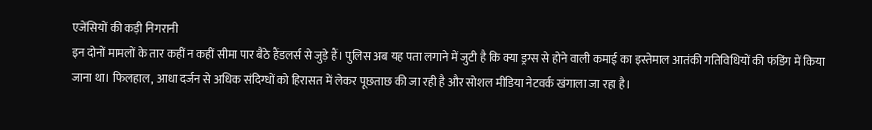एजेंसियों की कड़ी निगरानी
इन दोनों मामलों के तार कहीं न कहीं सीमा पार बैठे हैंडलर्स से जुड़े हैं। पुलिस अब यह पता लगाने में जुटी है कि क्या ड्रग्स से होने वाली कमाई का इस्तेमाल आतंकी गतिविधियों की फंडिंग में किया जाना था। फिलहाल, आधा दर्जन से अधिक संदिग्धों को हिरासत में लेकर पूछताछ की जा रही है और सोशल मीडिया नेटवर्क खंगाला जा रहा है।